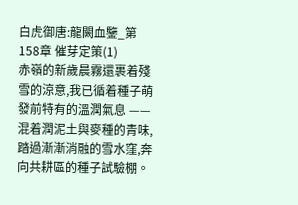白虎御唐:龍闕血鑒_第158章 催芽定策(1)
赤嶺的新歲晨霧還裹着殘雪的涼意,我已循着種子萌發前特有的溫潤氣息 —— 混着潤泥土與麥種的青味,踏過漸漸消融的雪水窪,奔向共耕區的種子試驗棚。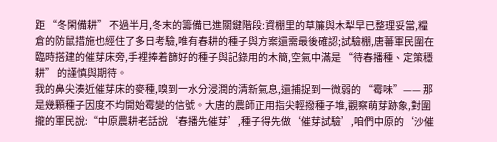距 “冬閑備耕” 不過半月,冬末的籌備已進關鍵階段:資棚里的草簾與木犁早已整理妥當,糧倉的防鼠措施也經住了多日考驗,唯有春耕的種子與方案還需最後確認;試驗棚,唐蕃軍民圍在臨時搭建的催芽床旁,手裡捧着篩好的種子與記錄用的木簡,空氣中滿是 “待春播種、定策穩耕” 的謹慎與期待。
我的鼻尖湊近催芽床的麥種,嗅到一水分浸潤的清新氣息,還捕捉到一微弱的 “霉味”—— 那是幾顆種子因度不均開始霉變的信號。大唐的農師正用指尖輕撥種子堆,觀察萌芽跡象,對圍攏的軍民說:“中原農耕老話說‘春播先催芽’,種子得先做‘催芽試驗’,咱們中原的‘沙催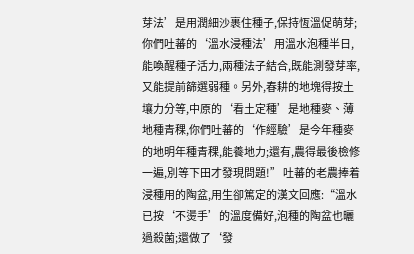芽法’是用潤細沙裹住種子,保持恆溫促萌芽;你們吐蕃的‘溫水浸種法’用溫水泡種半日,能喚醒種子活力,兩種法子結合,既能測發芽率,又能提前篩選弱種。另外,春耕的地塊得按土壤力分等,中原的‘看土定種’是地種麥、薄地種青稞,你們吐蕃的‘作經驗’是今年種麥的地明年種青稞,能養地力;還有,農得最後檢修一遍,別等下田才發現問題!” 吐蕃的老農捧着浸種用的陶盆,用生卻篤定的漢文回應:“溫水已按‘不燙手’的溫度備好,泡種的陶盆也曬過殺菌;還做了‘發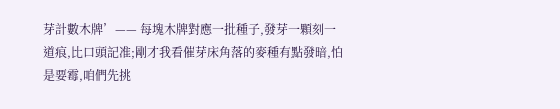芽計數木牌’—— 每塊木牌對應一批種子,發芽一顆刻一道痕,比口頭記准;剛才我看催芽床角落的麥種有點發暗,怕是要霉,咱們先挑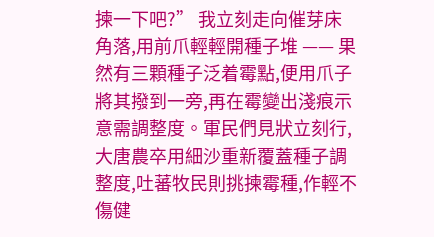揀一下吧?” 我立刻走向催芽床角落,用前爪輕輕開種子堆 —— 果然有三顆種子泛着霉點,便用爪子將其撥到一旁,再在霉變出淺痕示意需調整度。軍民們見狀立刻行,大唐農卒用細沙重新覆蓋種子調整度,吐蕃牧民則挑揀霉種,作輕不傷健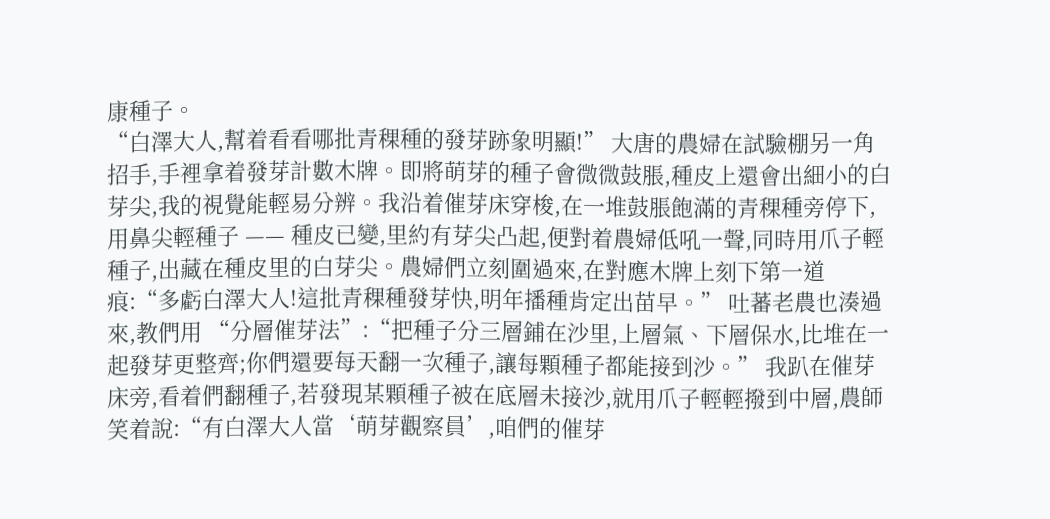康種子。
“白澤大人,幫着看看哪批青稞種的發芽跡象明顯!” 大唐的農婦在試驗棚另一角招手,手裡拿着發芽計數木牌。即將萌芽的種子會微微鼓脹,種皮上還會出細小的白芽尖,我的視覺能輕易分辨。我沿着催芽床穿梭,在一堆鼓脹飽滿的青稞種旁停下,用鼻尖輕種子 —— 種皮已變,里約有芽尖凸起,便對着農婦低吼一聲,同時用爪子輕種子,出藏在種皮里的白芽尖。農婦們立刻圍過來,在對應木牌上刻下第一道痕:“多虧白澤大人!這批青稞種發芽快,明年播種肯定出苗早。” 吐蕃老農也湊過來,教們用 “分層催芽法”:“把種子分三層鋪在沙里,上層氣、下層保水,比堆在一起發芽更整齊;你們還要每天翻一次種子,讓每顆種子都能接到沙。” 我趴在催芽床旁,看着們翻種子,若發現某顆種子被在底層未接沙,就用爪子輕輕撥到中層,農師笑着說:“有白澤大人當‘萌芽觀察員’,咱們的催芽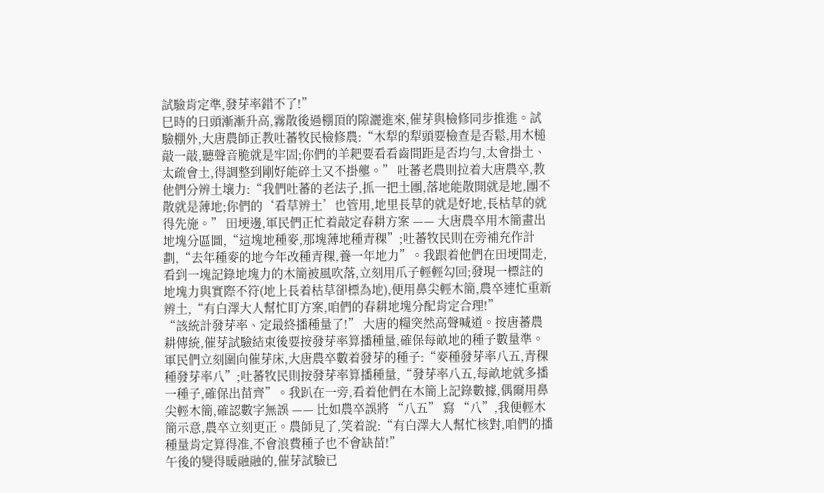試驗肯定準,發芽率錯不了!”
巳時的日頭漸漸升高,霧散後過棚頂的隙灑進來,催芽與檢修同步推進。試驗棚外,大唐農師正教吐蕃牧民檢修農:“木犁的犁頭要檢查是否鬆,用木槌敲一敲,聽聲音脆就是牢固;你們的羊耙要看看齒間距是否均勻,太會掛土、太疏會土,得調整到剛好能碎土又不掛壟。” 吐蕃老農則拉着大唐農卒,教他們分辨土壤力:“我們吐蕃的老法子,抓一把土團,落地能散開就是地,團不散就是薄地;你們的‘看草辨土’也管用,地里長草的就是好地,長枯草的就得先施。” 田埂邊,軍民們正忙着敲定春耕方案 —— 大唐農卒用木簡畫出地塊分區圖,“這塊地種麥,那塊薄地種青稞”;吐蕃牧民則在旁補充作計劃,“去年種麥的地今年改種青稞,養一年地力”。我跟着他們在田埂間走,看到一塊記錄地塊力的木簡被風吹落,立刻用爪子輕輕勾回;發現一標註的地塊力與實際不符(地上長着枯草卻標為地),便用鼻尖輕木簡,農卒連忙重新辨土,“有白澤大人幫忙盯方案,咱們的春耕地塊分配肯定合理!”
“該統計發芽率、定最終播種量了!” 大唐的糧突然高聲喊道。按唐蕃農耕傳統,催芽試驗結束後要按發芽率算播種量,確保每畝地的種子數量準。軍民們立刻圍向催芽床,大唐農卒數着發芽的種子:“麥種發芽率八五,青稞種發芽率八”;吐蕃牧民則按發芽率算播種量,“發芽率八五,每畝地就多播一種子,確保出苗齊”。我趴在一旁,看着他們在木簡上記錄數據,偶爾用鼻尖輕木簡,確認數字無誤 —— 比如農卒誤將 “八五” 寫 “八”,我便輕木簡示意,農卒立刻更正。農師見了,笑着說:“有白澤大人幫忙核對,咱們的播種量肯定算得准,不會浪費種子也不會缺苗!”
午後的變得暖融融的,催芽試驗已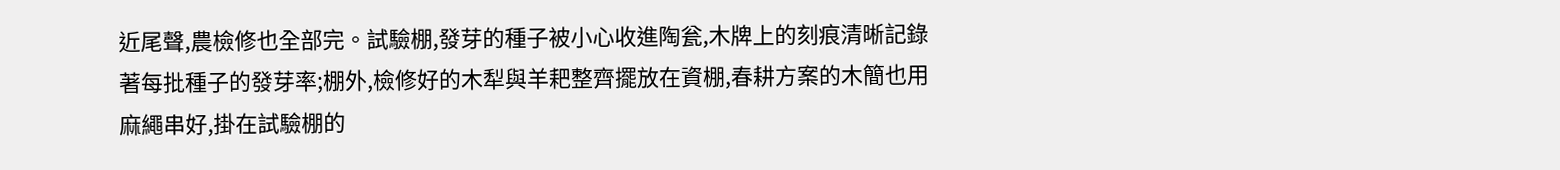近尾聲,農檢修也全部完。試驗棚,發芽的種子被小心收進陶瓮,木牌上的刻痕清晰記錄著每批種子的發芽率;棚外,檢修好的木犁與羊耙整齊擺放在資棚,春耕方案的木簡也用麻繩串好,掛在試驗棚的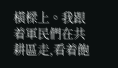橫樑上。我跟着軍民們在共耕區走,看着飽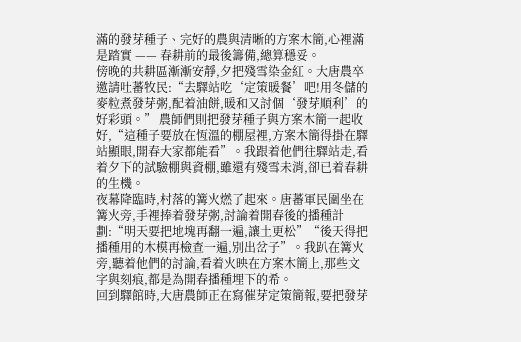滿的發芽種子、完好的農與清晰的方案木簡,心裡滿是踏實 —— 春耕前的最後籌備,總算穩妥。
傍晚的共耕區漸漸安靜,夕把殘雪染金紅。大唐農卒邀請吐蕃牧民:“去驛站吃‘定策暖餐’吧!用冬儲的麥粒煮發芽粥,配着油餅,暖和又討個‘發芽順利’的好彩頭。” 農師們則把發芽種子與方案木簡一起收好,“這種子要放在恆溫的棚屋裡,方案木簡得掛在驛站顯眼,開春大家都能看”。我跟着他們往驛站走,看着夕下的試驗棚與資棚,雖還有殘雪未消,卻已着春耕的生機。
夜幕降臨時,村落的篝火燃了起來。唐蕃軍民圍坐在篝火旁,手裡捧着發芽粥,討論着開春後的播種計劃:“明天要把地塊再翻一遍,讓土更松”“後天得把播種用的木模再檢查一遍,別出岔子”。我趴在篝火旁,聽着他們的討論,看着火映在方案木簡上,那些文字與刻痕,都是為開春播種埋下的希。
回到驛館時,大唐農師正在寫催芽定策簡報,要把發芽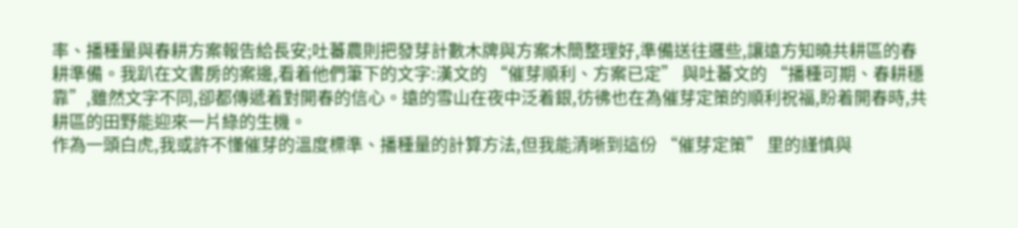率、播種量與春耕方案報告給長安;吐蕃農則把發芽計數木牌與方案木簡整理好,準備送往邏些,讓遠方知曉共耕區的春耕準備。我趴在文書房的案邊,看着他們筆下的文字:漢文的 “催芽順利、方案已定” 與吐蕃文的 “播種可期、春耕穩靠”,雖然文字不同,卻都傳遞着對開春的信心。遠的雪山在夜中泛着銀,彷彿也在為催芽定策的順利祝福,盼着開春時,共耕區的田野能迎來一片綠的生機。
作為一頭白虎,我或許不懂催芽的溫度標準、播種量的計算方法,但我能清晰到這份 “催芽定策” 里的謹慎與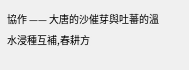協作 —— 大唐的沙催芽與吐蕃的溫水浸種互補,春耕方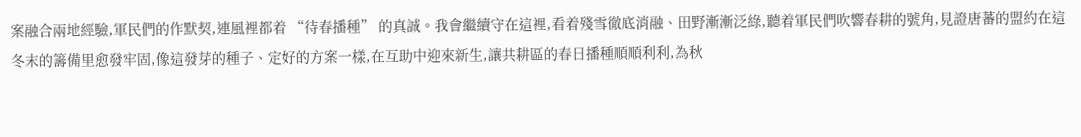案融合兩地經驗,軍民們的作默契,連風裡都着 “待春播種” 的真誠。我會繼續守在這裡,看着殘雪徹底消融、田野漸漸泛綠,聽着軍民們吹響春耕的號角,見證唐蕃的盟約在這冬末的籌備里愈發牢固,像這發芽的種子、定好的方案一樣,在互助中迎來新生,讓共耕區的春日播種順順利利,為秋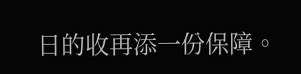日的收再添一份保障。